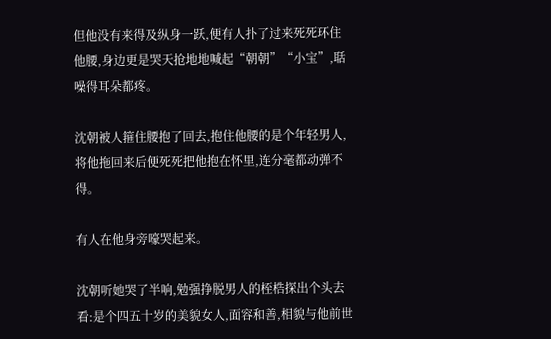但他没有来得及纵身一跃,便有人扑了过来死死环住他腰,身边更是哭天抢地地喊起“朝朝”“小宝”,聒噪得耳朵都疼。

沈朝被人箍住腰抱了回去,抱住他腰的是个年轻男人,将他拖回来后便死死把他抱在怀里,连分毫都动弹不得。

有人在他身旁嚎哭起来。

沈朝听她哭了半响,勉强挣脱男人的桎梏探出个头去看:是个四五十岁的美貌女人,面容和善,相貌与他前世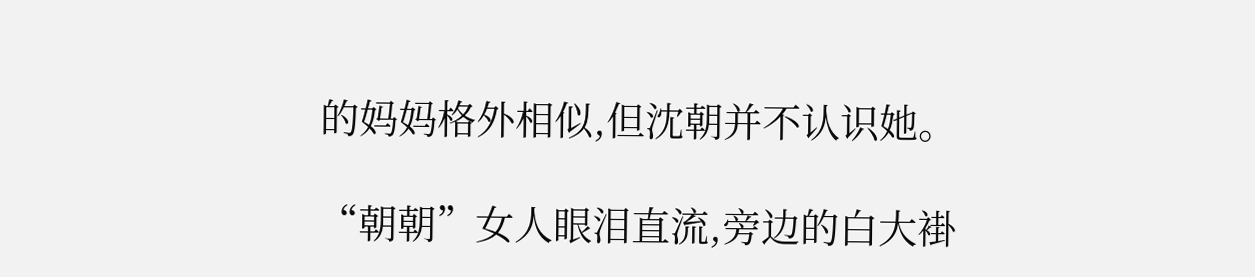的妈妈格外相似,但沈朝并不认识她。

“朝朝”女人眼泪直流,旁边的白大褂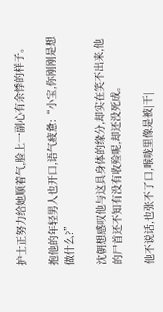护士正努力给她顺着气,脸上一副心有余悸的样子。

抱他的年轻男人也开口,语气疲惫:“小宝,你刚刚是想做什么?”

沈朝想感叹他与这具身体的缘分,却实在笑不出来,他的尸首还不知有没有收殓呢,却还没死成。

他不说话,也张不了口,喉咙里像是被|干|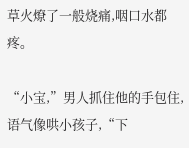草火燎了一般烧痛,咽口水都疼。

“小宝,”男人抓住他的手包住,语气像哄小孩子,“下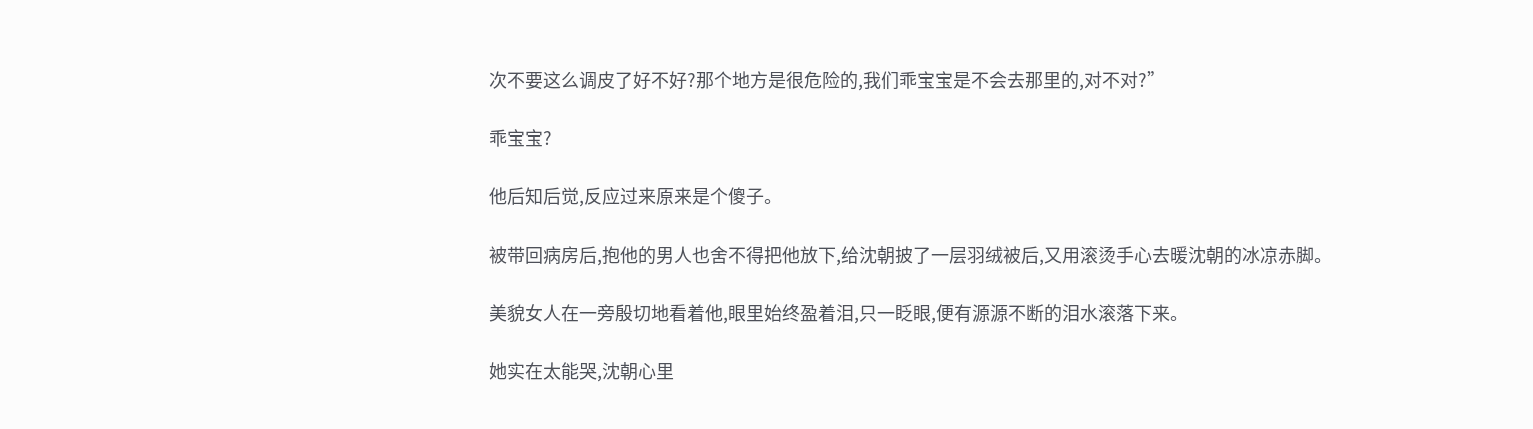次不要这么调皮了好不好?那个地方是很危险的,我们乖宝宝是不会去那里的,对不对?”

乖宝宝?

他后知后觉,反应过来原来是个傻子。

被带回病房后,抱他的男人也舍不得把他放下,给沈朝披了一层羽绒被后,又用滚烫手心去暖沈朝的冰凉赤脚。

美貌女人在一旁殷切地看着他,眼里始终盈着泪,只一眨眼,便有源源不断的泪水滚落下来。

她实在太能哭,沈朝心里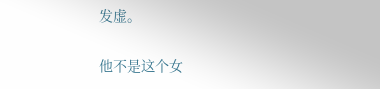发虚。

他不是这个女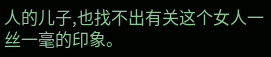人的儿子,也找不出有关这个女人一丝一毫的印象。